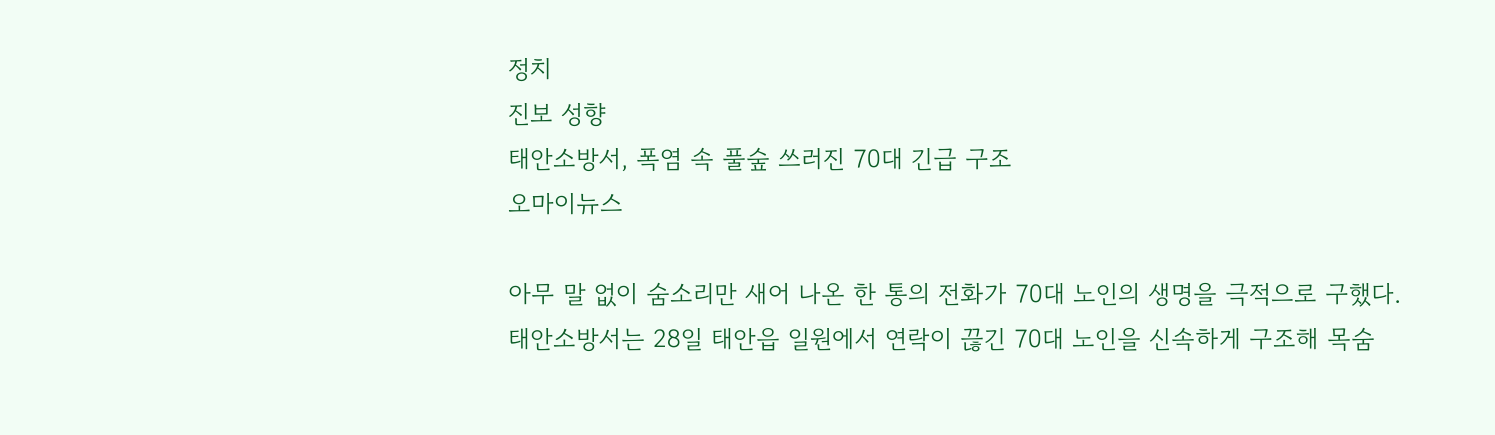정치
진보 성향
태안소방서, 폭염 속 풀숲 쓰러진 70대 긴급 구조
오마이뉴스

아무 말 없이 숨소리만 새어 나온 한 통의 전화가 70대 노인의 생명을 극적으로 구했다.
태안소방서는 28일 태안읍 일원에서 연락이 끊긴 70대 노인을 신속하게 구조해 목숨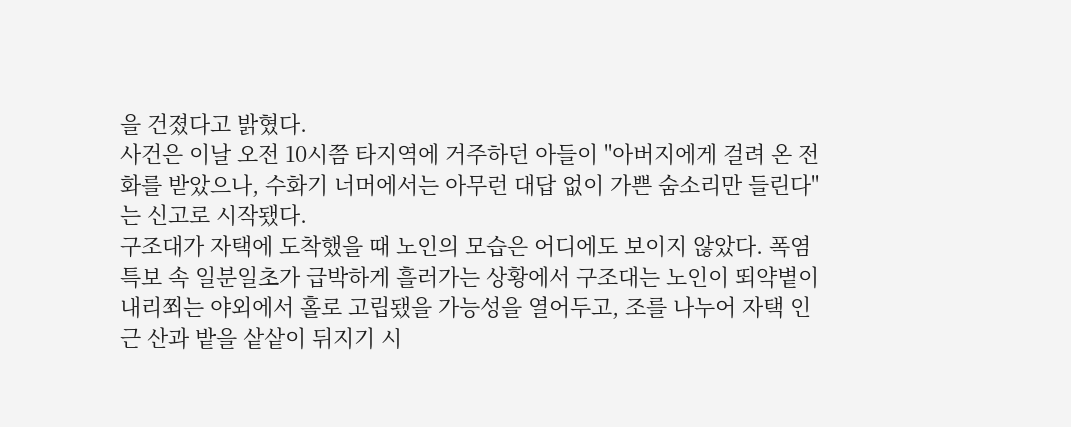을 건졌다고 밝혔다.
사건은 이날 오전 10시쯤 타지역에 거주하던 아들이 "아버지에게 걸려 온 전화를 받았으나, 수화기 너머에서는 아무런 대답 없이 가쁜 숨소리만 들린다"는 신고로 시작됐다.
구조대가 자택에 도착했을 때 노인의 모습은 어디에도 보이지 않았다. 폭염 특보 속 일분일초가 급박하게 흘러가는 상황에서 구조대는 노인이 뙤약볕이 내리쬐는 야외에서 홀로 고립됐을 가능성을 열어두고, 조를 나누어 자택 인근 산과 밭을 샅샅이 뒤지기 시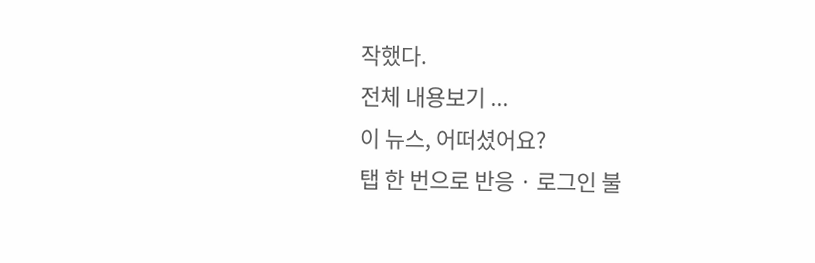작했다.
전체 내용보기 ...
이 뉴스, 어떠셨어요?
탭 한 번으로 반응 · 로그인 불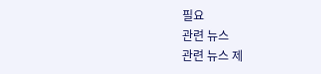필요
관련 뉴스
관련 뉴스 제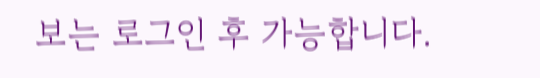보는 로그인 후 가능합니다.